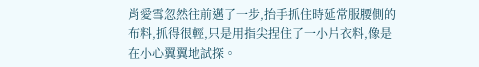肖愛雪忽然往前邁了一步,抬手抓住時延常服腰側的布料,抓得很輕,只是用指尖捏住了一小片衣料,像是在小心翼翼地試探。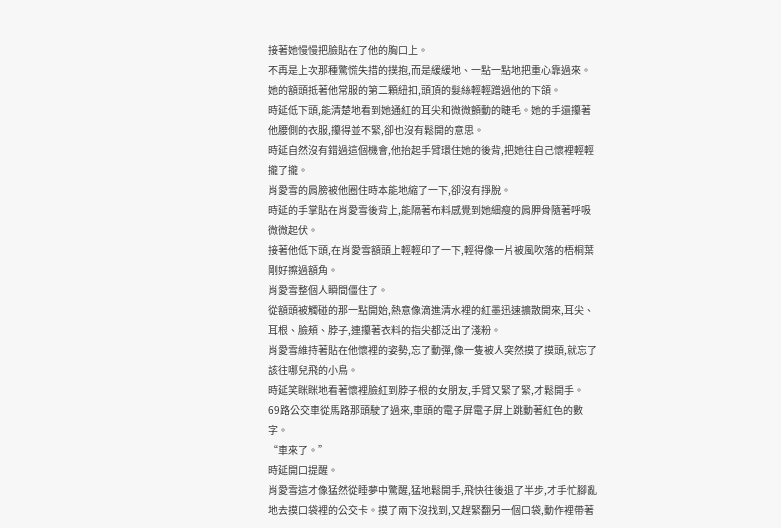接著她慢慢把臉貼在了他的胸口上。
不再是上次那種驚慌失措的撲抱,而是緩緩地、一點一點地把重心靠過來。她的額頭抵著他常服的第二顆紐扣,頭頂的髮絲輕輕蹭過他的下頜。
時延低下頭,能清楚地看到她通紅的耳尖和微微顫動的睫毛。她的手還攥著他腰側的衣服,攥得並不緊,卻也沒有鬆開的意思。
時延自然沒有錯過這個機會,他抬起手臂環住她的後背,把她往自己懷裡輕輕攏了攏。
肖愛雪的肩膀被他圈住時本能地縮了一下,卻沒有掙脫。
時延的手掌貼在肖愛雪後背上,能隔著布料感覺到她細瘦的肩胛骨隨著呼吸微微起伏。
接著他低下頭,在肖愛雪額頭上輕輕印了一下,輕得像一片被風吹落的梧桐葉剛好擦過額角。
肖愛雪整個人瞬間僵住了。
從額頭被觸碰的那一點開始,熱意像滴進清水裡的紅墨迅速擴散開來,耳尖、耳根、臉頰、脖子,連攥著衣料的指尖都泛出了淺粉。
肖愛雪維持著貼在他懷裡的姿勢,忘了動彈,像一隻被人突然摸了摸頭,就忘了該往哪兒飛的小鳥。
時延笑眯眯地看著懷裡臉紅到脖子根的女朋友,手臂又緊了緊,才鬆開手。
69路公交車從馬路那頭駛了過來,車頭的電子屏電子屏上跳動著紅色的數字。
“車來了。”
時延開口提醒。
肖愛雪這才像猛然從睡夢中驚醒,猛地鬆開手,飛快往後退了半步,才手忙腳亂地去摸口袋裡的公交卡。摸了兩下沒找到,又趕緊翻另一個口袋,動作裡帶著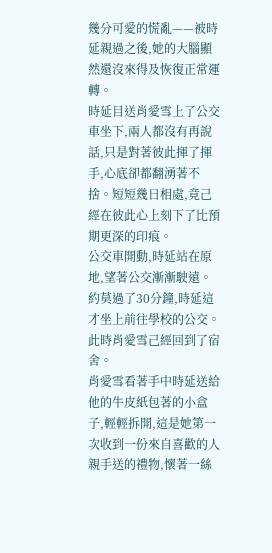幾分可愛的慌亂——被時延親過之後,她的大腦顯然還沒來得及恢復正常運轉。
時延目送肖愛雪上了公交車坐下,兩人都沒有再說話,只是對著彼此揮了揮手,心底卻都翻湧著不捨。短短幾日相處,竟己經在彼此心上刻下了比預期更深的印痕。
公交車開動,時延站在原地,望著公交漸漸駛遠。
約莫過了30分鐘,時延這才坐上前往學校的公交。
此時肖愛雪己經回到了宿舍。
肖愛雪看著手中時延送給他的牛皮紙包著的小盒子,輕輕拆開,這是她第一次收到一份來自喜歡的人親手送的禮物,懷著一絲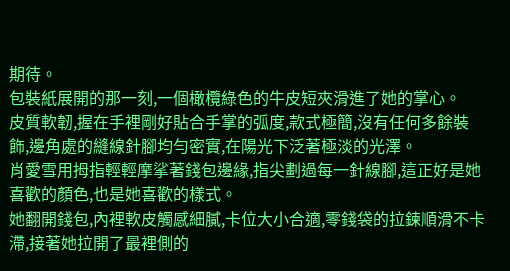期待。
包裝紙展開的那一刻,一個橄欖綠色的牛皮短夾滑進了她的掌心。
皮質軟韌,握在手裡剛好貼合手掌的弧度,款式極簡,沒有任何多餘裝飾,邊角處的縫線針腳均勻密實,在陽光下泛著極淡的光澤。
肖愛雪用拇指輕輕摩挲著錢包邊緣,指尖劃過每一針線腳,這正好是她喜歡的顏色,也是她喜歡的樣式。
她翻開錢包,內裡軟皮觸感細膩,卡位大小合適,零錢袋的拉鍊順滑不卡滯,接著她拉開了最裡側的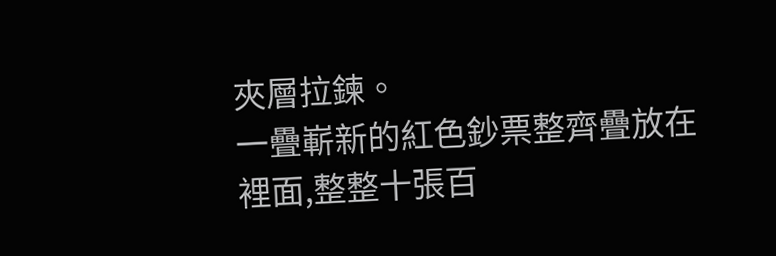夾層拉鍊。
一疊嶄新的紅色鈔票整齊疊放在裡面,整整十張百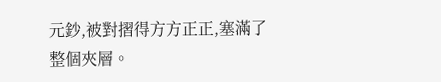元鈔,被對摺得方方正正,塞滿了整個夾層。